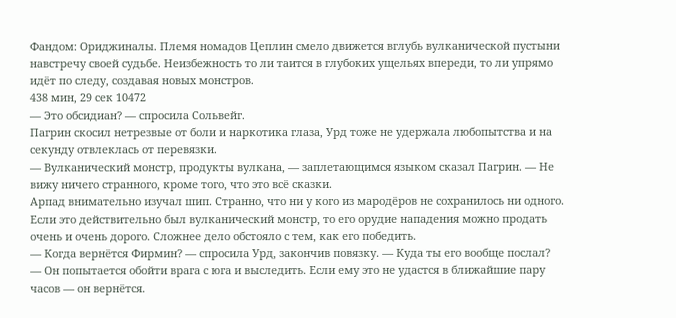Фандом: Ориджиналы. Племя номадов Цеплин смело движется вглубь вулканической пустыни навстречу своей судьбе. Неизбежность то ли таится в глубоких ущельях впереди, то ли упрямо идёт по следу, создавая новых монстров.
438 мин, 29 сек 10472
— Это обсидиан? — спросила Сольвейг.
Пагрин скосил нетрезвые от боли и наркотика глаза, Урд тоже не удержала любопытства и на секунду отвлеклась от перевязки.
— Вулканический монстр, продукты вулкана, — заплетающимся языком сказал Пагрин. — Не вижу ничего странного, кроме того, что это всё сказки.
Арпад внимательно изучал шип. Странно, что ни у кого из мародёров не сохранилось ни одного. Если это действительно был вулканический монстр, то его орудие нападения можно продать очень и очень дорого. Сложнее дело обстояло с тем, как его победить.
— Когда вернётся Фирмин? — спросила Урд, закончив повязку. — Куда ты его вообще послал?
— Он попытается обойти врага с юга и выследить. Если ему это не удастся в ближайшие пару часов — он вернётся.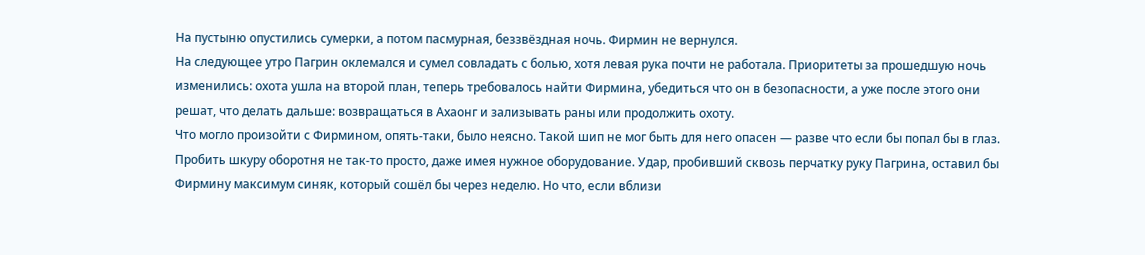На пустыню опустились сумерки, а потом пасмурная, беззвёздная ночь. Фирмин не вернулся.
На следующее утро Пагрин оклемался и сумел совладать с болью, хотя левая рука почти не работала. Приоритеты за прошедшую ночь изменились: охота ушла на второй план, теперь требовалось найти Фирмина, убедиться что он в безопасности, а уже после этого они решат, что делать дальше: возвращаться в Ахаонг и зализывать раны или продолжить охоту.
Что могло произойти с Фирмином, опять-таки, было неясно. Такой шип не мог быть для него опасен — разве что если бы попал бы в глаз. Пробить шкуру оборотня не так-то просто, даже имея нужное оборудование. Удар, пробивший сквозь перчатку руку Пагрина, оставил бы Фирмину максимум синяк, который сошёл бы через неделю. Но что, если вблизи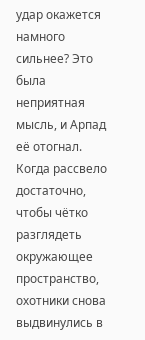удар окажется намного сильнее? Это была неприятная мысль, и Арпад её отогнал.
Когда рассвело достаточно, чтобы чётко разглядеть окружающее пространство, охотники снова выдвинулись в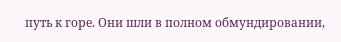путь к горе. Они шли в полном обмундировании,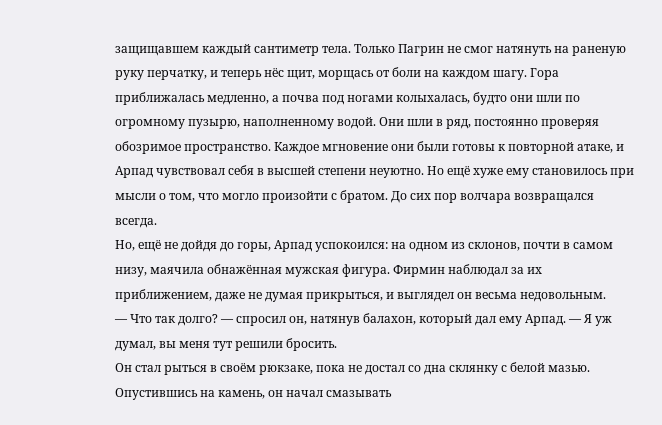защищавшем каждый сантиметр тела. Только Пагрин не смог натянуть на раненую руку перчатку, и теперь нёс щит, морщась от боли на каждом шагу. Гора приближалась медленно, а почва под ногами колыхалась, будто они шли по огромному пузырю, наполненному водой. Они шли в ряд, постоянно проверяя обозримое пространство. Каждое мгновение они были готовы к повторной атаке, и Арпад чувствовал себя в высшей степени неуютно. Но ещё хуже ему становилось при мысли о том, что могло произойти с братом. До сих пор волчара возвращался всегда.
Но, ещё не дойдя до горы, Арпад успокоился: на одном из склонов, почти в самом низу, маячила обнажённая мужская фигура. Фирмин наблюдал за их приближением, даже не думая прикрыться, и выглядел он весьма недовольным.
— Что так долго? — спросил он, натянув балахон, который дал ему Арпад. — Я уж думал, вы меня тут решили бросить.
Он стал рыться в своём рюкзаке, пока не достал со дна склянку с белой мазью. Опустившись на камень, он начал смазывать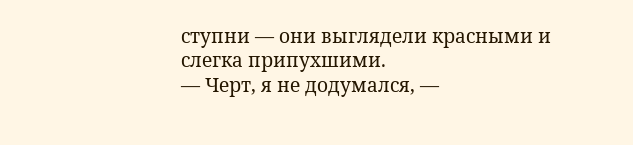ступни — они выглядели красными и слегка припухшими.
— Черт, я не додумался, —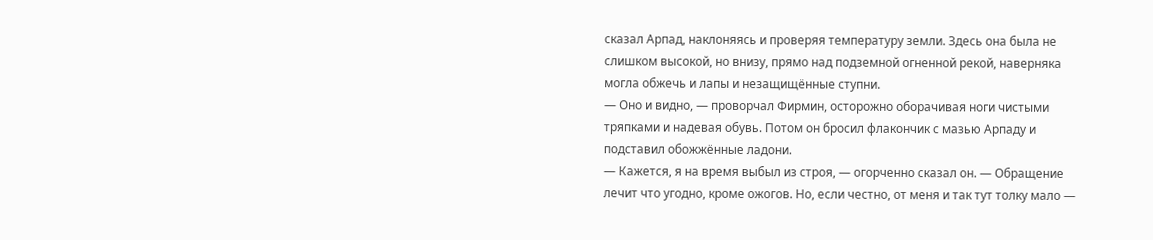сказал Арпад, наклоняясь и проверяя температуру земли. Здесь она была не слишком высокой, но внизу, прямо над подземной огненной рекой, наверняка могла обжечь и лапы и незащищённые ступни.
— Оно и видно, — проворчал Фирмин, осторожно оборачивая ноги чистыми тряпками и надевая обувь. Потом он бросил флакончик с мазью Арпаду и подставил обожжённые ладони.
— Кажется, я на время выбыл из строя, — огорченно сказал он. — Обращение лечит что угодно, кроме ожогов. Но, если честно, от меня и так тут толку мало —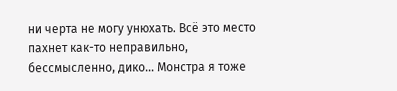ни черта не могу унюхать. Всё это место пахнет как-то неправильно, бессмысленно, дико… Монстра я тоже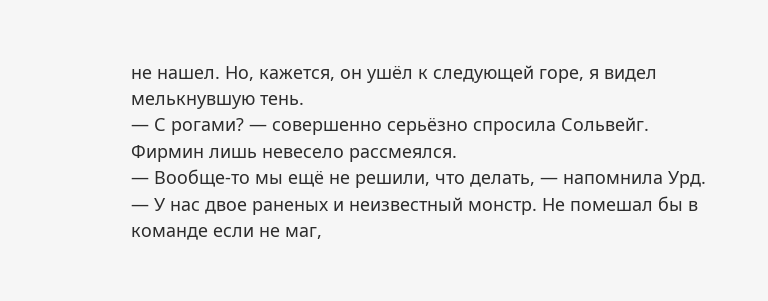не нашел. Но, кажется, он ушёл к следующей горе, я видел мелькнувшую тень.
— С рогами? — совершенно серьёзно спросила Сольвейг. Фирмин лишь невесело рассмеялся.
— Вообще-то мы ещё не решили, что делать, — напомнила Урд. — У нас двое раненых и неизвестный монстр. Не помешал бы в команде если не маг,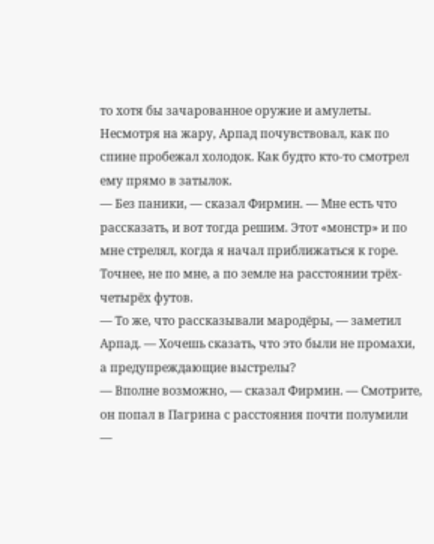то хотя бы зачарованное оружие и амулеты.
Несмотря на жару, Арпад почувствовал, как по спине пробежал холодок. Как будто кто-то смотрел ему прямо в затылок.
— Без паники, — сказал Фирмин. — Мне есть что рассказать, и вот тогда решим. Этот «монстр» и по мне стрелял, когда я начал приближаться к горе. Точнее, не по мне, а по земле на расстоянии трёх-четырёх футов.
— То же, что рассказывали мародёры, — заметил Арпад. — Хочешь сказать, что это были не промахи, а предупреждающие выстрелы?
— Вполне возможно, — сказал Фирмин. — Смотрите, он попал в Пагрина с расстояния почти полумили —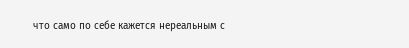что само по себе кажется нереальным с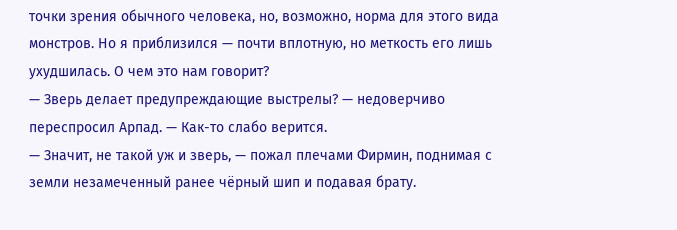точки зрения обычного человека, но, возможно, норма для этого вида монстров. Но я приблизился — почти вплотную, но меткость его лишь ухудшилась. О чем это нам говорит?
— Зверь делает предупреждающие выстрелы? — недоверчиво переспросил Арпад. — Как-то слабо верится.
— Значит, не такой уж и зверь, — пожал плечами Фирмин, поднимая с земли незамеченный ранее чёрный шип и подавая брату.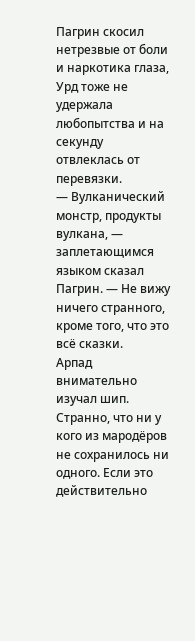Пагрин скосил нетрезвые от боли и наркотика глаза, Урд тоже не удержала любопытства и на секунду отвлеклась от перевязки.
— Вулканический монстр, продукты вулкана, — заплетающимся языком сказал Пагрин. — Не вижу ничего странного, кроме того, что это всё сказки.
Арпад внимательно изучал шип. Странно, что ни у кого из мародёров не сохранилось ни одного. Если это действительно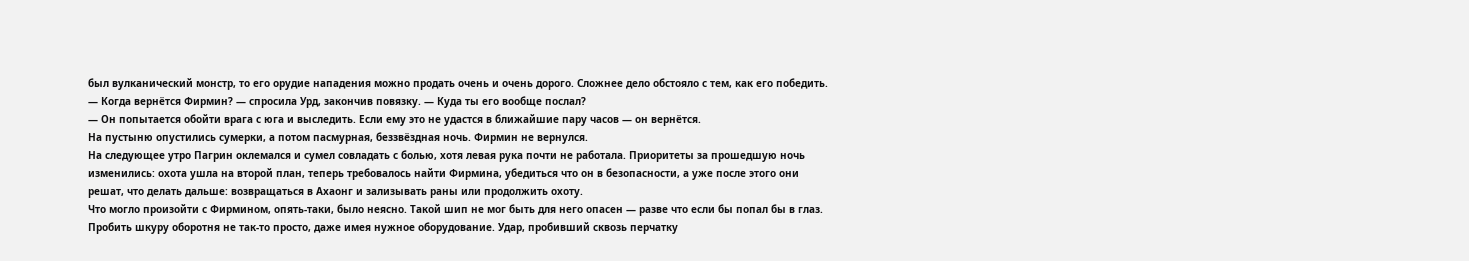был вулканический монстр, то его орудие нападения можно продать очень и очень дорого. Сложнее дело обстояло с тем, как его победить.
— Когда вернётся Фирмин? — спросила Урд, закончив повязку. — Куда ты его вообще послал?
— Он попытается обойти врага с юга и выследить. Если ему это не удастся в ближайшие пару часов — он вернётся.
На пустыню опустились сумерки, а потом пасмурная, беззвёздная ночь. Фирмин не вернулся.
На следующее утро Пагрин оклемался и сумел совладать с болью, хотя левая рука почти не работала. Приоритеты за прошедшую ночь изменились: охота ушла на второй план, теперь требовалось найти Фирмина, убедиться что он в безопасности, а уже после этого они решат, что делать дальше: возвращаться в Ахаонг и зализывать раны или продолжить охоту.
Что могло произойти с Фирмином, опять-таки, было неясно. Такой шип не мог быть для него опасен — разве что если бы попал бы в глаз. Пробить шкуру оборотня не так-то просто, даже имея нужное оборудование. Удар, пробивший сквозь перчатку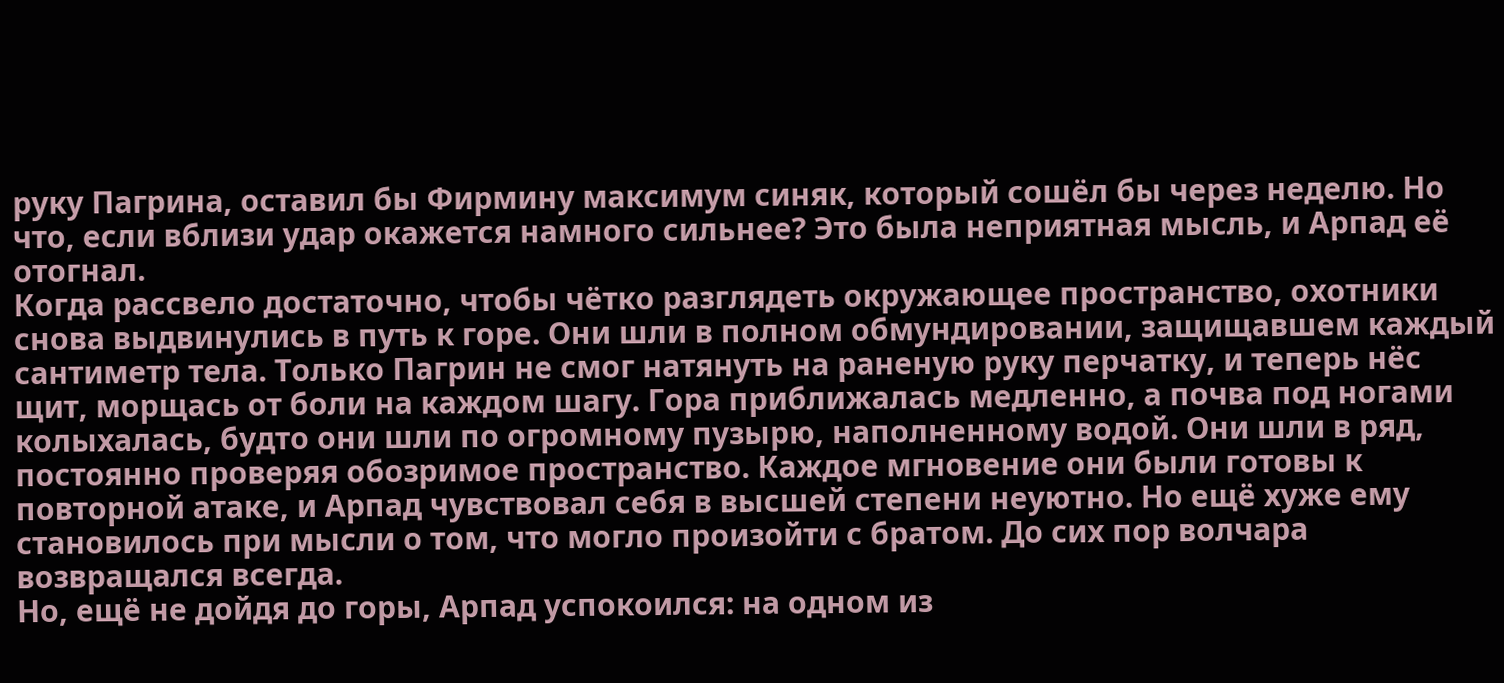руку Пагрина, оставил бы Фирмину максимум синяк, который сошёл бы через неделю. Но что, если вблизи удар окажется намного сильнее? Это была неприятная мысль, и Арпад её отогнал.
Когда рассвело достаточно, чтобы чётко разглядеть окружающее пространство, охотники снова выдвинулись в путь к горе. Они шли в полном обмундировании, защищавшем каждый сантиметр тела. Только Пагрин не смог натянуть на раненую руку перчатку, и теперь нёс щит, морщась от боли на каждом шагу. Гора приближалась медленно, а почва под ногами колыхалась, будто они шли по огромному пузырю, наполненному водой. Они шли в ряд, постоянно проверяя обозримое пространство. Каждое мгновение они были готовы к повторной атаке, и Арпад чувствовал себя в высшей степени неуютно. Но ещё хуже ему становилось при мысли о том, что могло произойти с братом. До сих пор волчара возвращался всегда.
Но, ещё не дойдя до горы, Арпад успокоился: на одном из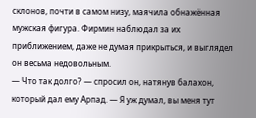склонов, почти в самом низу, маячила обнажённая мужская фигура. Фирмин наблюдал за их приближением, даже не думая прикрыться, и выглядел он весьма недовольным.
— Что так долго? — спросил он, натянув балахон, который дал ему Арпад. — Я уж думал, вы меня тут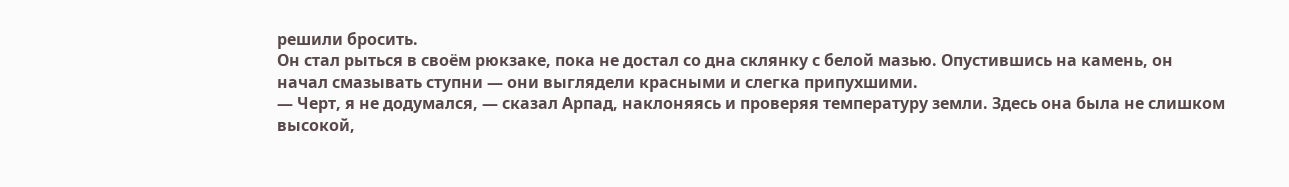решили бросить.
Он стал рыться в своём рюкзаке, пока не достал со дна склянку с белой мазью. Опустившись на камень, он начал смазывать ступни — они выглядели красными и слегка припухшими.
— Черт, я не додумался, — сказал Арпад, наклоняясь и проверяя температуру земли. Здесь она была не слишком высокой,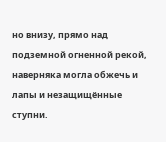но внизу, прямо над подземной огненной рекой, наверняка могла обжечь и лапы и незащищённые ступни.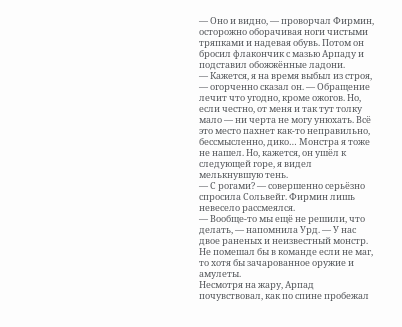— Оно и видно, — проворчал Фирмин, осторожно оборачивая ноги чистыми тряпками и надевая обувь. Потом он бросил флакончик с мазью Арпаду и подставил обожжённые ладони.
— Кажется, я на время выбыл из строя, — огорченно сказал он. — Обращение лечит что угодно, кроме ожогов. Но, если честно, от меня и так тут толку мало — ни черта не могу унюхать. Всё это место пахнет как-то неправильно, бессмысленно, дико… Монстра я тоже не нашел. Но, кажется, он ушёл к следующей горе, я видел мелькнувшую тень.
— С рогами? — совершенно серьёзно спросила Сольвейг. Фирмин лишь невесело рассмеялся.
— Вообще-то мы ещё не решили, что делать, — напомнила Урд. — У нас двое раненых и неизвестный монстр. Не помешал бы в команде если не маг, то хотя бы зачарованное оружие и амулеты.
Несмотря на жару, Арпад почувствовал, как по спине пробежал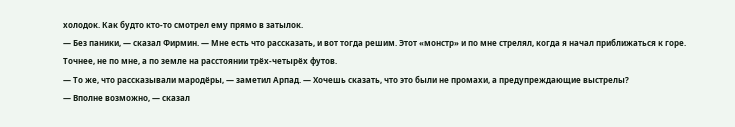холодок. Как будто кто-то смотрел ему прямо в затылок.
— Без паники, — сказал Фирмин. — Мне есть что рассказать, и вот тогда решим. Этот «монстр» и по мне стрелял, когда я начал приближаться к горе. Точнее, не по мне, а по земле на расстоянии трёх-четырёх футов.
— То же, что рассказывали мародёры, — заметил Арпад. — Хочешь сказать, что это были не промахи, а предупреждающие выстрелы?
— Вполне возможно, — сказал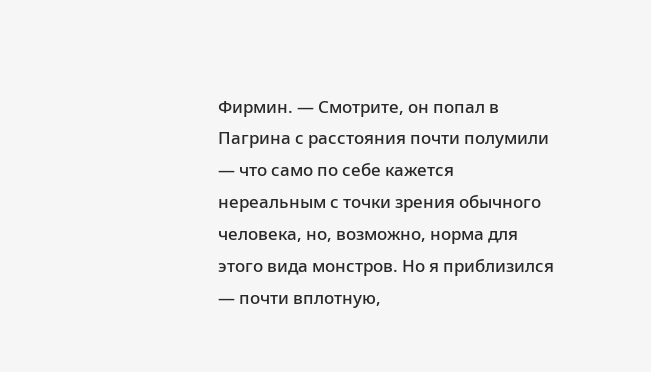Фирмин. — Смотрите, он попал в Пагрина с расстояния почти полумили — что само по себе кажется нереальным с точки зрения обычного человека, но, возможно, норма для этого вида монстров. Но я приблизился — почти вплотную,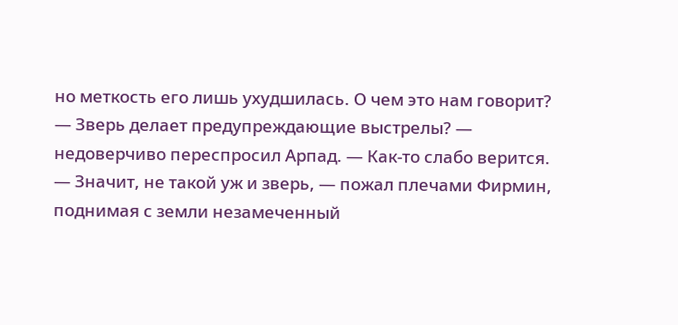но меткость его лишь ухудшилась. О чем это нам говорит?
— Зверь делает предупреждающие выстрелы? — недоверчиво переспросил Арпад. — Как-то слабо верится.
— Значит, не такой уж и зверь, — пожал плечами Фирмин, поднимая с земли незамеченный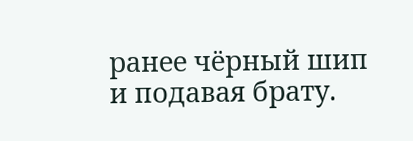ранее чёрный шип и подавая брату.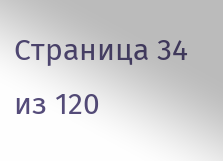Страница 34 из 120